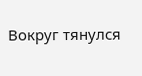Вокруг тянулся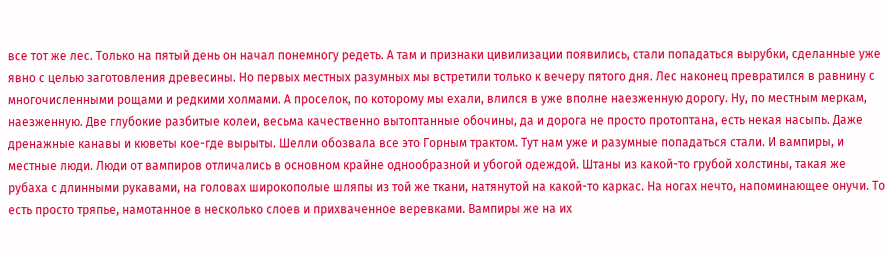все тот же лес. Только на пятый день он начал понемногу редеть. А там и признаки цивилизации появились, стали попадаться вырубки, сделанные уже явно с целью заготовления древесины. Но первых местных разумных мы встретили только к вечеру пятого дня. Лес наконец превратился в равнину с многочисленными рощами и редкими холмами. А проселок, по которому мы ехали, влился в уже вполне наезженную дорогу. Ну, по местным меркам, наезженную. Две глубокие разбитые колеи, весьма качественно вытоптанные обочины, да и дорога не просто протоптана, есть некая насыпь. Даже дренажные канавы и кюветы кое-где вырыты. Шелли обозвала все это Горным трактом. Тут нам уже и разумные попадаться стали. И вампиры, и местные люди. Люди от вампиров отличались в основном крайне однообразной и убогой одеждой. Штаны из какой-то грубой холстины, такая же рубаха с длинными рукавами, на головах широкополые шляпы из той же ткани, натянутой на какой-то каркас. На ногах нечто, напоминающее онучи. То есть просто тряпье, намотанное в несколько слоев и прихваченное веревками. Вампиры же на их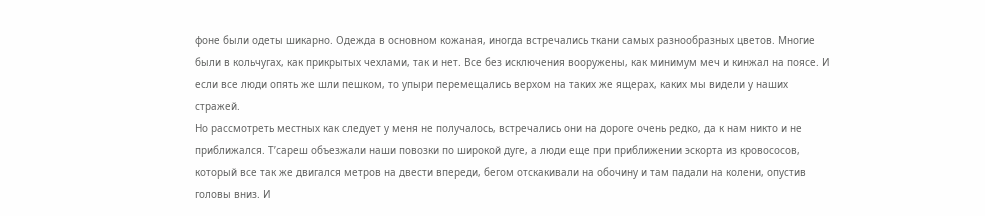фоне были одеты шикарно. Одежда в основном кожаная, иногда встречались ткани самых разнообразных цветов. Многие были в кольчугах, как прикрытых чехлами, так и нет. Все без исключения вооружены, как минимум меч и кинжал на поясе. И если все люди опять же шли пешком, то упыри перемещались верхом на таких же ящерах, каких мы видели у наших стражей.
Но рассмотреть местных как следует у меня не получалось, встречались они на дороге очень редко, да к нам никто и не приближался. Т’сареш объезжали наши повозки по широкой дуге, а люди еще при приближении эскорта из кровососов, который все так же двигался метров на двести впереди, бегом отскакивали на обочину и там падали на колени, опустив головы вниз. И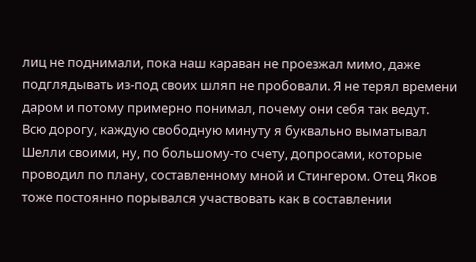лиц не поднимали, пока наш караван не проезжал мимо, даже подглядывать из-под своих шляп не пробовали. Я не терял времени даром и потому примерно понимал, почему они себя так ведут.
Всю дорогу, каждую свободную минуту я буквально выматывал Шелли своими, ну, по большому-то счету, допросами, которые проводил по плану, составленному мной и Стингером. Отец Яков тоже постоянно порывался участвовать как в составлении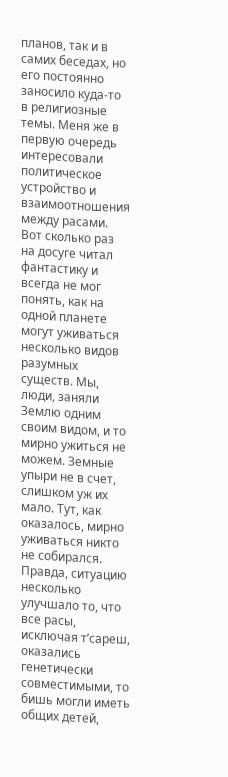планов, так и в самих беседах, но его постоянно заносило куда-то в религиозные темы. Меня же в первую очередь интересовали политическое устройство и взаимоотношения между расами. Вот сколько раз на досуге читал фантастику и всегда не мог понять, как на одной планете могут уживаться несколько видов разумных существ. Мы, люди, заняли Землю одним своим видом, и то мирно ужиться не можем. Земные упыри не в счет, слишком уж их мало. Тут, как оказалось, мирно уживаться никто не собирался. Правда, ситуацию несколько улучшало то, что все расы, исключая т’сареш, оказались генетически совместимыми, то бишь могли иметь общих детей,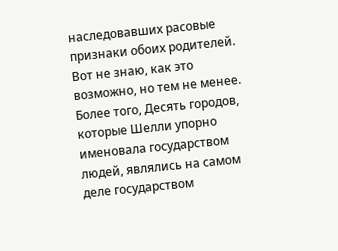наследовавших расовые признаки обоих родителей. Вот не знаю, как это возможно, но тем не менее. Более того, Десять городов, которые Шелли упорно именовала государством людей, являлись на самом деле государством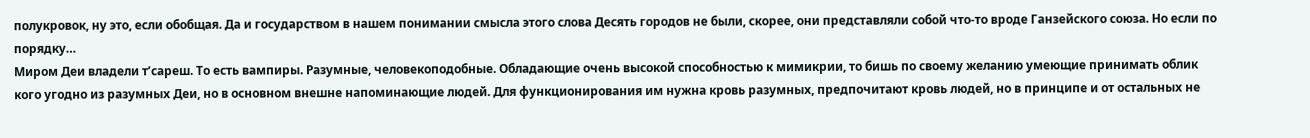полукровок, ну это, если обобщая. Да и государством в нашем понимании смысла этого слова Десять городов не были, скорее, они представляли собой что-то вроде Ганзейского союза. Но если по порядку…
Миром Деи владели т’сареш. То есть вампиры. Разумные, человекоподобные. Обладающие очень высокой способностью к мимикрии, то бишь по своему желанию умеющие принимать облик кого угодно из разумных Деи, но в основном внешне напоминающие людей. Для функционирования им нужна кровь разумных, предпочитают кровь людей, но в принципе и от остальных не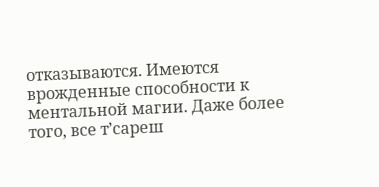отказываются. Имеются врожденные способности к ментальной магии. Даже более того, все т’сареш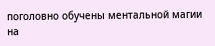поголовно обучены ментальной магии на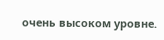очень высоком уровне.